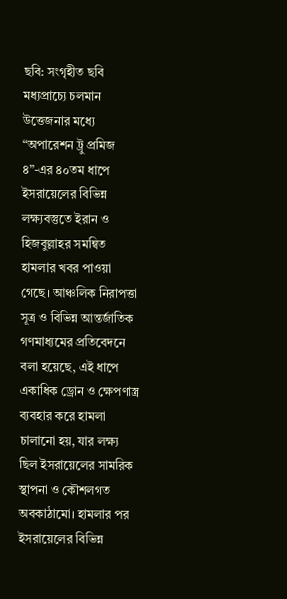ছবি: সংগৃহীত ছবি
মধ্যপ্রাচ্যে চলমান উত্তেজনার মধ্যে “অপারেশন ট্রু প্রমিজ ৪”-এর ৪০তম ধাপে ইসরায়েলের বিভিন্ন লক্ষ্যবস্তুতে ইরান ও হিজবুল্লাহর সমন্বিত হামলার খবর পাওয়া গেছে। আঞ্চলিক নিরাপত্তা সূত্র ও বিভিন্ন আন্তর্জাতিক গণমাধ্যমের প্রতিবেদনে বলা হয়েছে, এই ধাপে একাধিক ড্রোন ও ক্ষেপণাস্ত্র ব্যবহার করে হামলা চালানো হয়, যার লক্ষ্য ছিল ইসরায়েলের সামরিক স্থাপনা ও কৌশলগত অবকাঠামো। হামলার পর ইসরায়েলের বিভিন্ন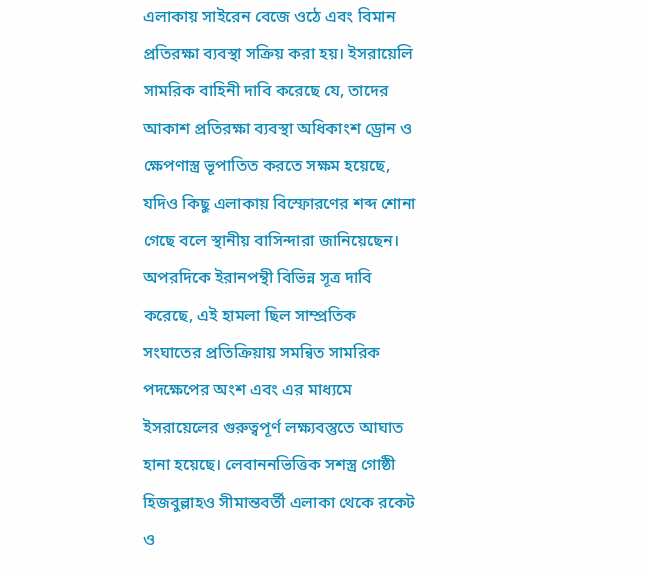এলাকায় সাইরেন বেজে ওঠে এবং বিমান প্রতিরক্ষা ব্যবস্থা সক্রিয় করা হয়। ইসরায়েলি সামরিক বাহিনী দাবি করেছে যে, তাদের আকাশ প্রতিরক্ষা ব্যবস্থা অধিকাংশ ড্রোন ও ক্ষেপণাস্ত্র ভূপাতিত করতে সক্ষম হয়েছে, যদিও কিছু এলাকায় বিস্ফোরণের শব্দ শোনা গেছে বলে স্থানীয় বাসিন্দারা জানিয়েছেন। অপরদিকে ইরানপন্থী বিভিন্ন সূত্র দাবি করেছে, এই হামলা ছিল সাম্প্রতিক সংঘাতের প্রতিক্রিয়ায় সমন্বিত সামরিক পদক্ষেপের অংশ এবং এর মাধ্যমে ইসরায়েলের গুরুত্বপূর্ণ লক্ষ্যবস্তুতে আঘাত হানা হয়েছে। লেবাননভিত্তিক সশস্ত্র গোষ্ঠী হিজবুল্লাহও সীমান্তবর্তী এলাকা থেকে রকেট ও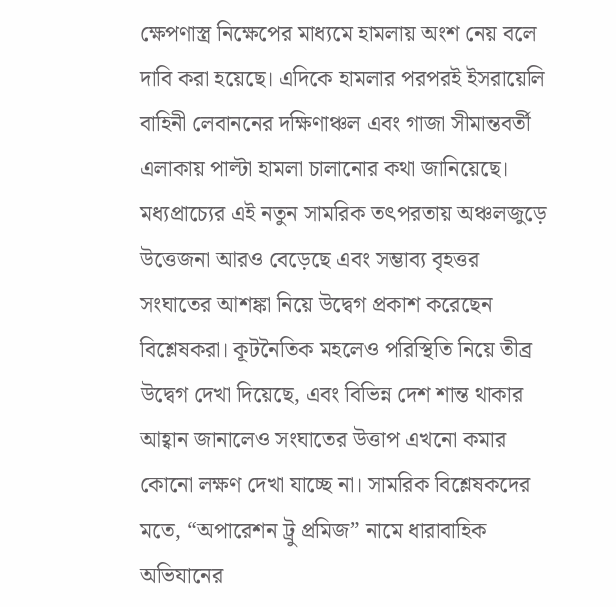ক্ষেপণাস্ত্র নিক্ষেপের মাধ্যমে হামলায় অংশ নেয় বলে দাবি করা হয়েছে। এদিকে হামলার পরপরই ইসরায়েলি বাহিনী লেবাননের দক্ষিণাঞ্চল এবং গাজা সীমান্তবর্তী এলাকায় পাল্টা হামলা চালানোর কথা জানিয়েছে। মধ্যপ্রাচ্যের এই নতুন সামরিক তৎপরতায় অঞ্চলজুড়ে উত্তেজনা আরও বেড়েছে এবং সম্ভাব্য বৃহত্তর সংঘাতের আশঙ্কা নিয়ে উদ্বেগ প্রকাশ করেছেন বিশ্লেষকরা। কূটনৈতিক মহলেও পরিস্থিতি নিয়ে তীব্র উদ্বেগ দেখা দিয়েছে, এবং বিভিন্ন দেশ শান্ত থাকার আহ্বান জানালেও সংঘাতের উত্তাপ এখনো কমার কোনো লক্ষণ দেখা যাচ্ছে না। সামরিক বিশ্লেষকদের মতে, “অপারেশন ট্রু প্রমিজ” নামে ধারাবাহিক অভিযানের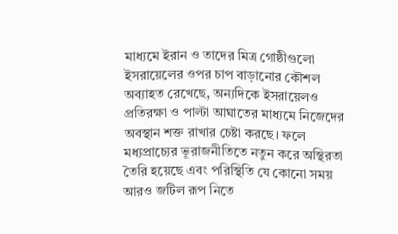মাধ্যমে ইরান ও তাদের মিত্র গোষ্ঠীগুলো ইসরায়েলের ওপর চাপ বাড়ানোর কৌশল অব্যাহত রেখেছে, অন্যদিকে ইসরায়েলও প্রতিরক্ষা ও পাল্টা আঘাতের মাধ্যমে নিজেদের অবস্থান শক্ত রাখার চেষ্টা করছে। ফলে মধ্যপ্রাচ্যের ভূরাজনীতিতে নতুন করে অস্থিরতা তৈরি হয়েছে এবং পরিস্থিতি যে কোনো সময় আরও জটিল রূপ নিতে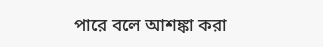পারে বলে আশঙ্কা করা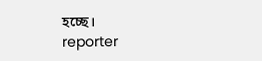হচ্ছে।
reporter